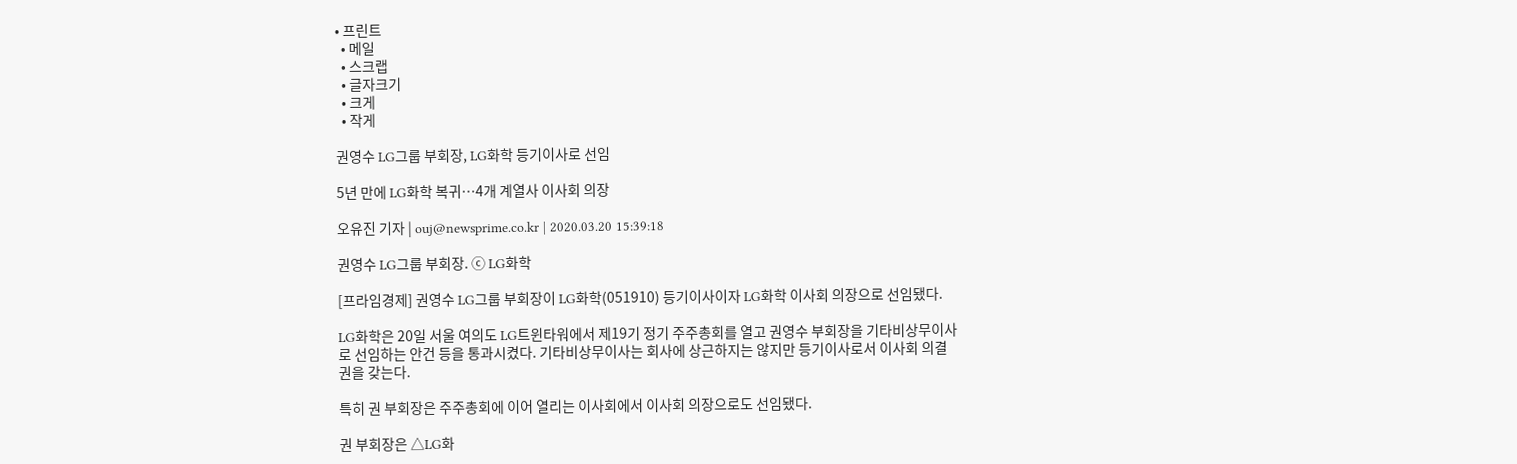• 프린트
  • 메일
  • 스크랩
  • 글자크기
  • 크게
  • 작게

권영수 LG그룹 부회장, LG화학 등기이사로 선임

5년 만에 LG화학 복귀…4개 계열사 이사회 의장

오유진 기자 | ouj@newsprime.co.kr | 2020.03.20 15:39:18

권영수 LG그룹 부회장. ⓒ LG화학

[프라임경제] 권영수 LG그룹 부회장이 LG화학(051910) 등기이사이자 LG화학 이사회 의장으로 선임됐다.

LG화학은 20일 서울 여의도 LG트윈타워에서 제19기 정기 주주총회를 열고 권영수 부회장을 기타비상무이사로 선임하는 안건 등을 통과시켰다. 기타비상무이사는 회사에 상근하지는 않지만 등기이사로서 이사회 의결권을 갖는다.

특히 권 부회장은 주주총회에 이어 열리는 이사회에서 이사회 의장으로도 선임됐다.

권 부회장은 △LG화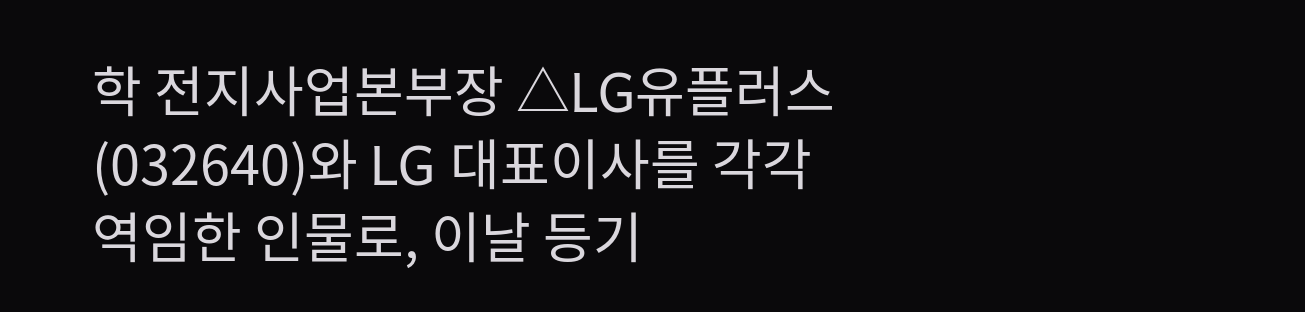학 전지사업본부장 △LG유플러스(032640)와 LG 대표이사를 각각 역임한 인물로, 이날 등기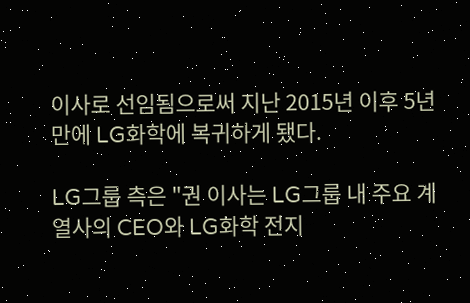이사로 선임됨으로써 지난 2015년 이후 5년 만에 LG화학에 복귀하게 됐다.

LG그룹 측은 "권 이사는 LG그룹 내 주요 계열사의 CEO와 LG화학 전지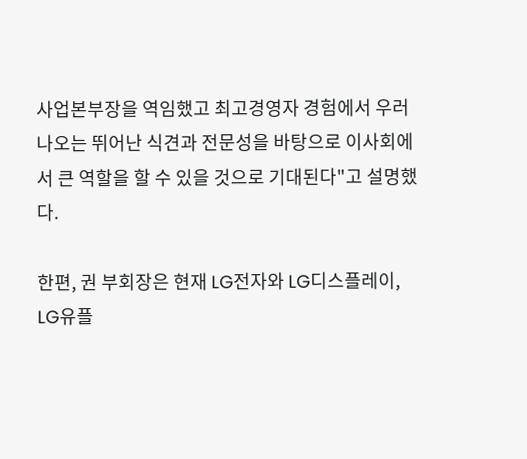사업본부장을 역임했고 최고경영자 경험에서 우러나오는 뛰어난 식견과 전문성을 바탕으로 이사회에서 큰 역할을 할 수 있을 것으로 기대된다"고 설명했다.

한편, 권 부회장은 현재 LG전자와 LG디스플레이, LG유플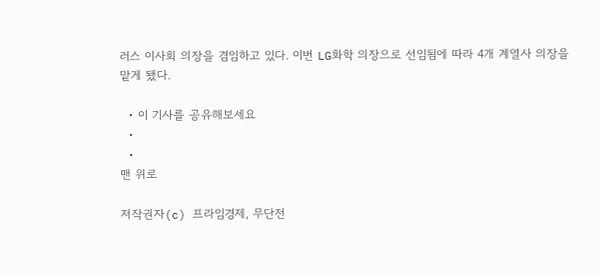러스 이사회 의장을 겸임하고 있다. 이번 LG화학 의장으로 선임됨에 따라 4개 계열사 의장을 맡게 됐다.

  • 이 기사를 공유해보세요
  •
  •
맨 위로

저작권자(c) 프라임경제, 무단전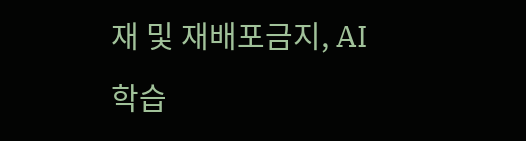재 및 재배포금지, AI 학습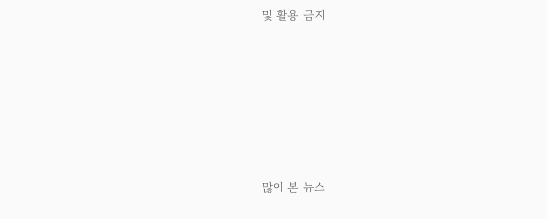및 활용 금지






많이 본 뉴스